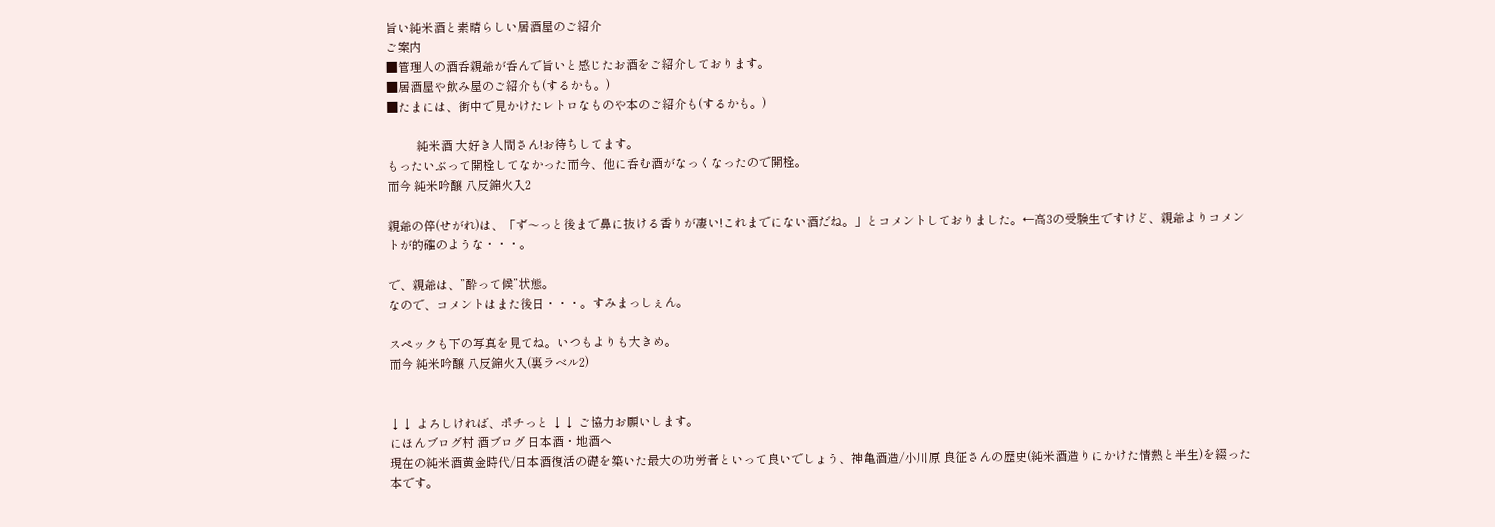旨い純米酒と素晴らしい居酒屋のご紹介
ご案内
■管理人の酒呑親爺が呑んで旨いと感じたお酒をご紹介しております。
■居酒屋や飲み屋のご紹介も(するかも。)
■たまには、街中で見かけたレトロなものや本のご紹介も(するかも。)

          純米酒 大好き人間さん!お待ちしてます。
もったいぶって開栓してなかった而今、他に呑む酒がなっくなったので開栓。
而今 純米吟醸 八反錦火入2

親爺の倅(せがれ)は、「ず〜っと後まで鼻に抜ける香りが凄い!これまでにない酒だね。」とコメントしておりました。←高3の受験生ですけど、親爺よりコメントが的確のような・・・。

で、親爺は、”酔って候”状態。
なので、コメントはまた後日・・・。すみまっしぇん。

スペックも下の写真を見てね。いつもよりも大きめ。
而今 純米吟醸 八反錦火入(裏ラベル2)


↓↓ よろしければ、ポチっと ↓↓ ご協力お願いします。
にほんブログ村 酒ブログ 日本酒・地酒へ
現在の純米酒黄金時代/日本酒復活の礎を築いた最大の功労者といって良いでしょう、神亀酒造/小川原 良征さんの歴史(純米酒造りにかけた情熱と半生)を綴った本です。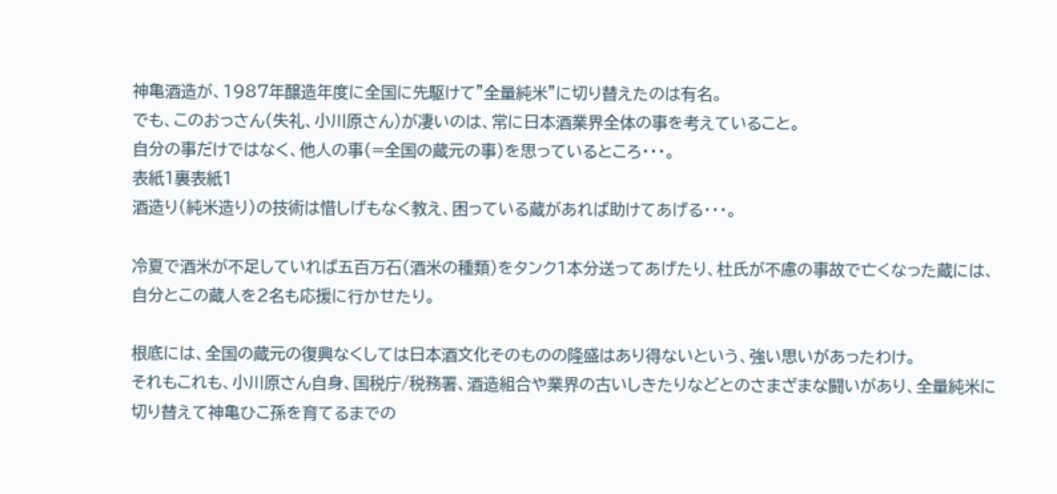神亀酒造が、1987年醸造年度に全国に先駆けて”全量純米”に切り替えたのは有名。
でも、このおっさん(失礼、小川原さん)が凄いのは、常に日本酒業界全体の事を考えていること。
自分の事だけではなく、他人の事(=全国の蔵元の事)を思っているところ・・・。
表紙1裏表紙1
酒造り(純米造り)の技術は惜しげもなく教え、困っている蔵があれば助けてあげる・・・。

冷夏で酒米が不足していれば五百万石(酒米の種類)をタンク1本分送ってあげたり、杜氏が不慮の事故で亡くなった蔵には、自分とこの蔵人を2名も応援に行かせたり。

根底には、全国の蔵元の復興なくしては日本酒文化そのものの隆盛はあり得ないという、強い思いがあったわけ。
それもこれも、小川原さん自身、国税庁/税務署、酒造組合や業界の古いしきたりなどとのさまざまな闘いがあり、全量純米に切り替えて神亀ひこ孫を育てるまでの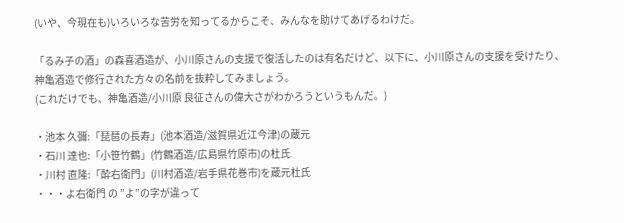(いや、今現在も)いろいろな苦労を知ってるからこそ、みんなを助けてあげるわけだ。

「るみ子の酒」の森喜酒造が、小川原さんの支援で復活したのは有名だけど、以下に、小川原さんの支援を受けたり、神亀酒造で修行された方々の名前を抜粋してみましょう。
(これだけでも、神亀酒造/小川原 良征さんの偉大さがわかろうというもんだ。)

・池本 久彌:「琵琶の長寿」(池本酒造/滋賀県近江今津)の蔵元
・石川 達也:「小笹竹鶴」(竹鶴酒造/広島県竹原市)の杜氏
・川村 直隆:「酔右衛門」(川村酒造/岩手県花巻市)を蔵元杜氏
・・・よ右衛門 の ”よ”の字が違って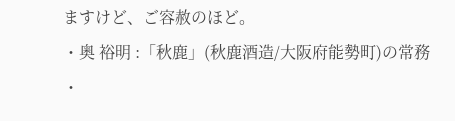ますけど、ご容赦のほど。
・奥 裕明 :「秋鹿」(秋鹿酒造/大阪府能勢町)の常務
・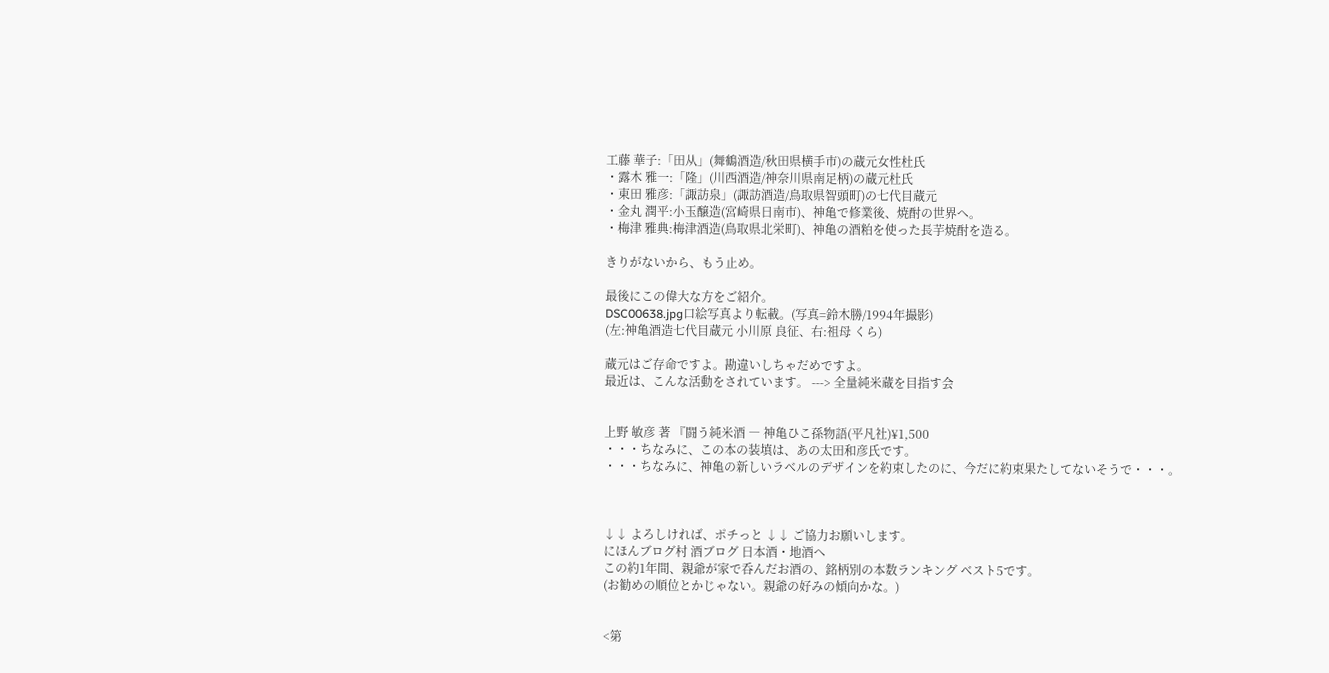工藤 華子:「田从」(舞鶴酒造/秋田県横手市)の蔵元女性杜氏
・露木 雅一:「隆」(川西酒造/神奈川県南足柄)の蔵元杜氏
・東田 雅彦:「諏訪泉」(諏訪酒造/鳥取県智頭町)の七代目蔵元
・金丸 潤平:小玉醸造(宮崎県日南市)、神亀で修業後、焼酎の世界へ。
・梅津 雅典:梅津酒造(鳥取県北栄町)、神亀の酒粕を使った長芋焼酎を造る。

きりがないから、もう止め。

最後にこの偉大な方をご紹介。
DSC00638.jpg口絵写真より転載。(写真=鈴木勝/1994年撮影)
(左:神亀酒造七代目蔵元 小川原 良征、右:祖母 くら)

蔵元はご存命ですよ。勘違いしちゃだめですよ。
最近は、こんな活動をされています。 ---> 全量純米蔵を目指す会


上野 敏彦 著 『闘う純米酒 ― 神亀ひこ孫物語(平凡社)¥1,500
・・・ちなみに、この本の装填は、あの太田和彦氏です。
・・・ちなみに、神亀の新しいラベルのデザインを約束したのに、今だに約束果たしてないそうで・・・。



↓↓ よろしければ、ポチっと ↓↓ ご協力お願いします。
にほんブログ村 酒ブログ 日本酒・地酒へ
この約1年間、親爺が家で呑んだお酒の、銘柄別の本数ランキング ベスト5です。
(お勧めの順位とかじゃない。親爺の好みの傾向かな。)


<第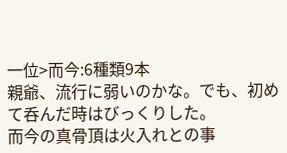一位>而今:6種類9本
親爺、流行に弱いのかな。でも、初めて呑んだ時はびっくりした。
而今の真骨頂は火入れとの事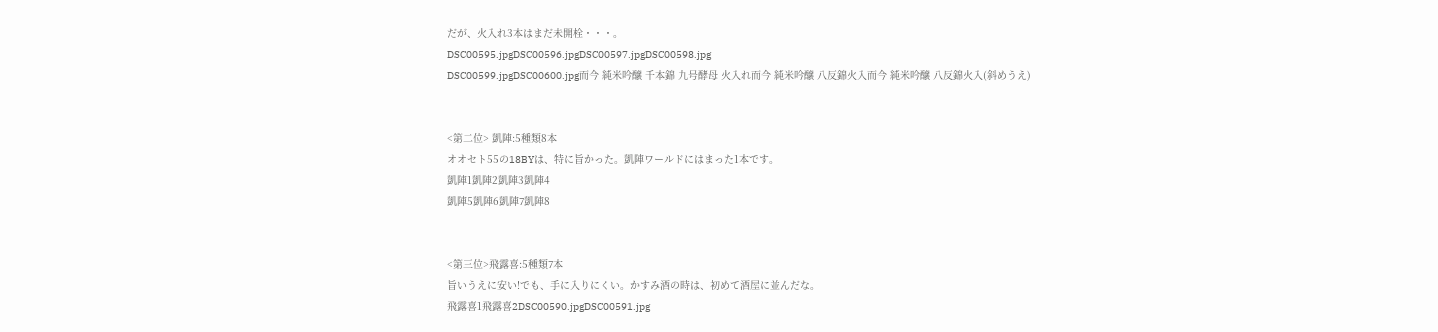だが、火入れ3本はまだ未開栓・・・。
DSC00595.jpgDSC00596.jpgDSC00597.jpgDSC00598.jpg
DSC00599.jpgDSC00600.jpg而今 純米吟醸 千本錦 九号酵母 火入れ而今 純米吟醸 八反錦火入而今 純米吟醸 八反錦火入(斜めうえ)


<第二位> 凱陣:5種類8本
オオセト55の18BYは、特に旨かった。凱陣ワールドにはまった1本です。
凱陣1凱陣2凱陣3凱陣4
凱陣5凱陣6凱陣7凱陣8


<第三位>飛露喜:5種類7本
旨いうえに安い!でも、手に入りにくい。かすみ酒の時は、初めて酒屋に並んだな。
飛露喜1飛露喜2DSC00590.jpgDSC00591.jpg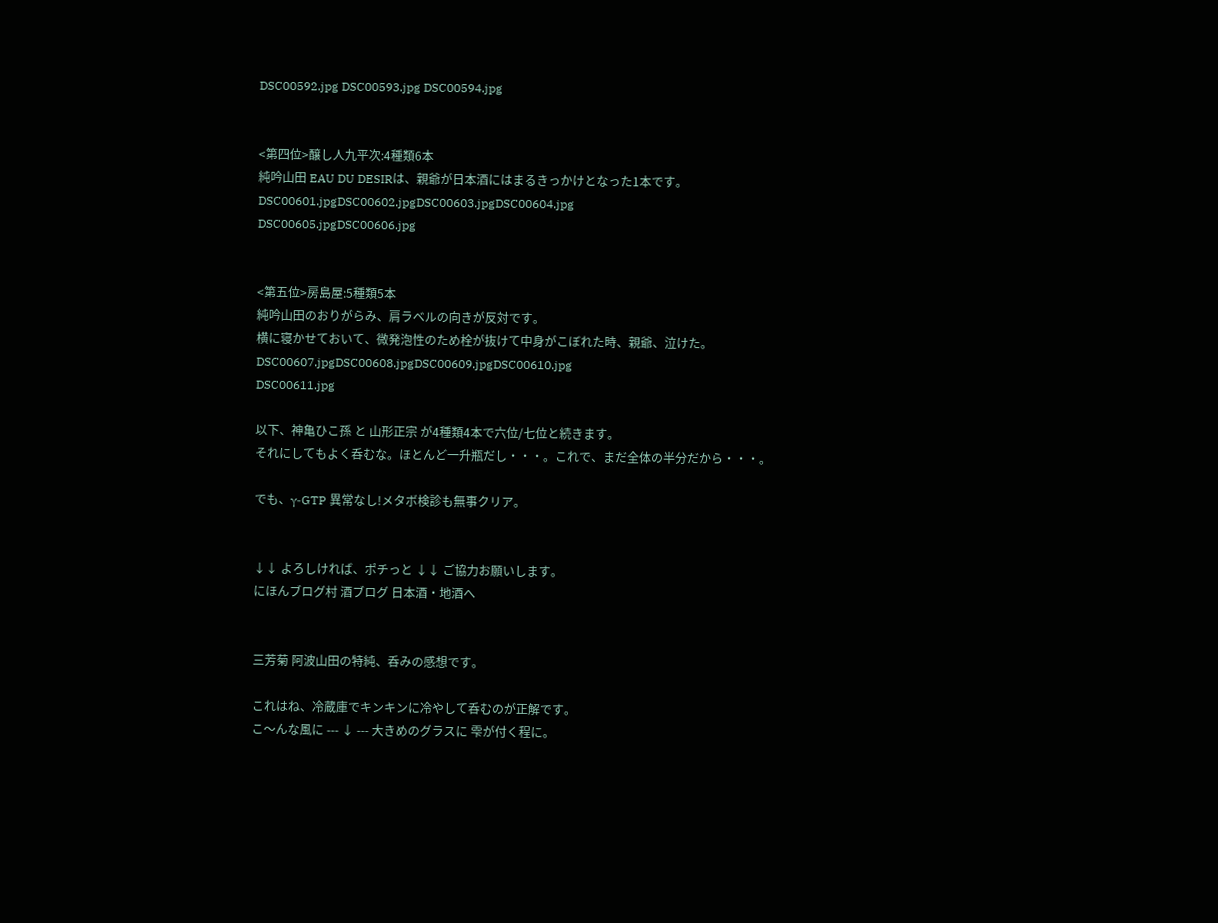DSC00592.jpg DSC00593.jpg DSC00594.jpg


<第四位>醸し人九平次:4種類6本
純吟山田 EAU DU DESIRは、親爺が日本酒にはまるきっかけとなった1本です。
DSC00601.jpgDSC00602.jpgDSC00603.jpgDSC00604.jpg
DSC00605.jpgDSC00606.jpg


<第五位>房島屋:5種類5本
純吟山田のおりがらみ、肩ラベルの向きが反対です。
横に寝かせておいて、微発泡性のため栓が抜けて中身がこぼれた時、親爺、泣けた。
DSC00607.jpgDSC00608.jpgDSC00609.jpgDSC00610.jpg
DSC00611.jpg

以下、神亀ひこ孫 と 山形正宗 が4種類4本で六位/七位と続きます。
それにしてもよく呑むな。ほとんど一升瓶だし・・・。これで、まだ全体の半分だから・・・。

でも、γ‐GTP 異常なし!メタボ検診も無事クリア。


↓↓ よろしければ、ポチっと ↓↓ ご協力お願いします。
にほんブログ村 酒ブログ 日本酒・地酒へ


三芳菊 阿波山田の特純、呑みの感想です。

これはね、冷蔵庫でキンキンに冷やして呑むのが正解です。
こ〜んな風に --- ↓ --- 大きめのグラスに 雫が付く程に。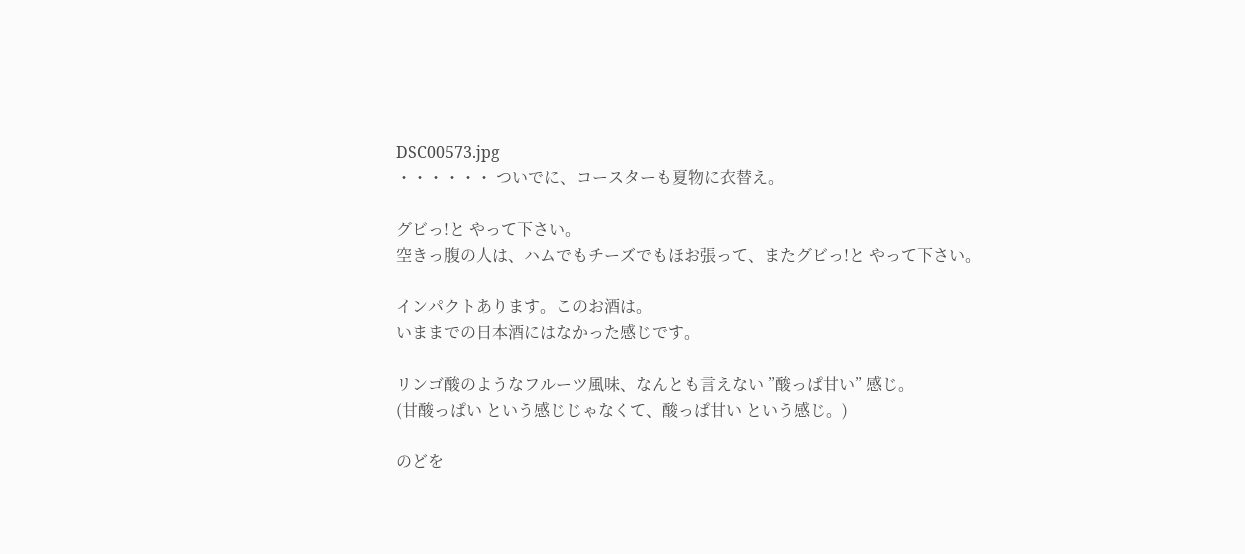DSC00573.jpg
・・・・・・ ついでに、コースターも夏物に衣替え。

グビっ!と やって下さい。
空きっ腹の人は、ハムでもチーズでもほお張って、またグビっ!と やって下さい。

インパクトあります。このお酒は。
いままでの日本酒にはなかった感じです。

リンゴ酸のようなフルーツ風味、なんとも言えない ”酸っぱ甘い” 感じ。
(甘酸っぱい という感じじゃなくて、酸っぱ甘い という感じ。)

のどを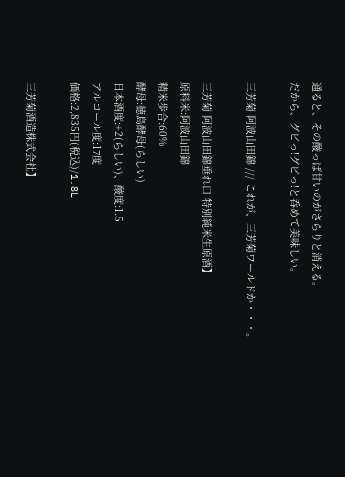通ると、その酸っぱ甘いのがさらりと消える。
だから、グビっ!グビっ!と呑めて美味しい。

三芳菊 阿波山田錦 /// これが、三芳菊ワールドか・・・。

三芳菊 阿波山田錦垂れ口 特別純米生原酒】
原料米:阿波山田錦
精米歩合:60%
酵母:徳島酵母(らしい)
日本酒度:+2(らしい)、酸度:1.5
アルコール度:17度
価格:2,835円(税込)/1.8L

三芳菊酒造株式会社】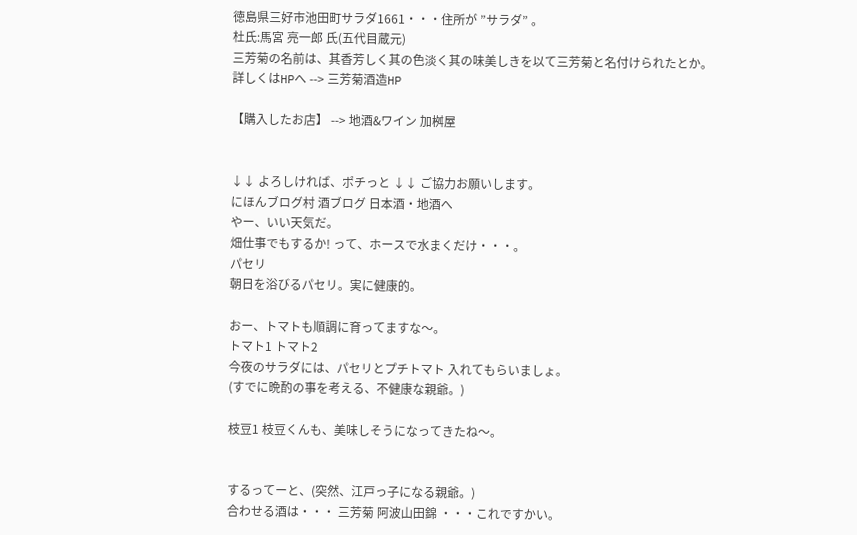徳島県三好市池田町サラダ1661・・・住所が ”サラダ” 。
杜氏:馬宮 亮一郎 氏(五代目蔵元)
三芳菊の名前は、其香芳しく其の色淡く其の味美しきを以て三芳菊と名付けられたとか。
詳しくはHPへ --> 三芳菊酒造HP

【購入したお店】 --> 地酒&ワイン 加桝屋


↓↓ よろしければ、ポチっと ↓↓ ご協力お願いします。
にほんブログ村 酒ブログ 日本酒・地酒へ
やー、いい天気だ。
畑仕事でもするか! って、ホースで水まくだけ・・・。
パセリ
朝日を浴びるパセリ。実に健康的。

おー、トマトも順調に育ってますな〜。
トマト1 トマト2
今夜のサラダには、パセリとプチトマト 入れてもらいましょ。
(すでに晩酌の事を考える、不健康な親爺。)

枝豆1 枝豆くんも、美味しそうになってきたね〜。


するってーと、(突然、江戸っ子になる親爺。)
合わせる酒は・・・ 三芳菊 阿波山田錦 ・・・これですかい。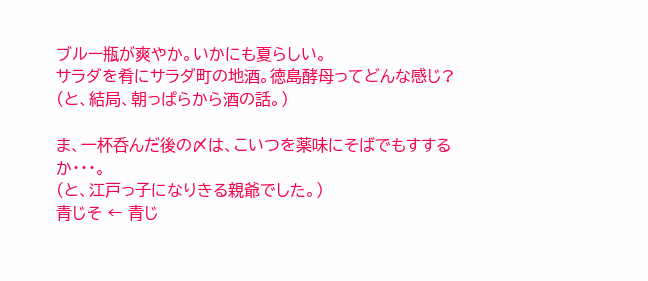ブルー瓶が爽やか。いかにも夏らしい。
サラダを肴にサラダ町の地酒。徳島酵母ってどんな感じ?
(と、結局、朝っぱらから酒の話。)

ま、一杯呑んだ後の〆は、こいつを薬味にそばでもすするか・・・。
(と、江戸っ子になりきる親爺でした。)
青じそ ← 青じ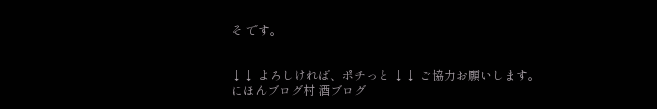そ です。


↓↓ よろしければ、ポチっと ↓↓ ご協力お願いします。
にほんブログ村 酒ブログ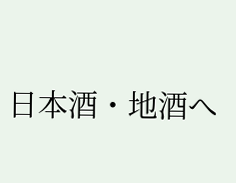日本酒・地酒へ